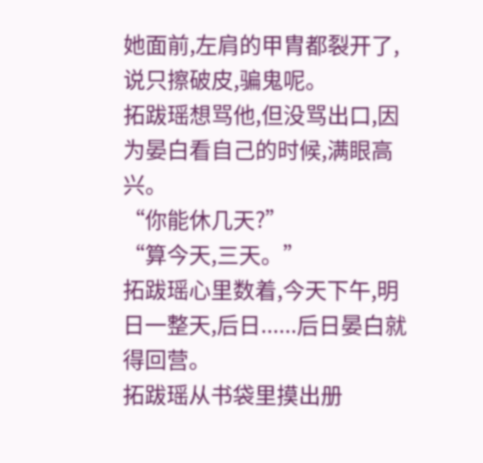她面前,左肩的甲胄都裂开了,说只擦破皮,骗鬼呢。
拓跋瑶想骂他,但没骂出口,因为晏白看自己的时候,满眼高兴。
“你能休几天?”
“算今天,三天。”
拓跋瑶心里数着,今天下午,明日一整天,后日......后日晏白就得回营。
拓跋瑶从书袋里摸出册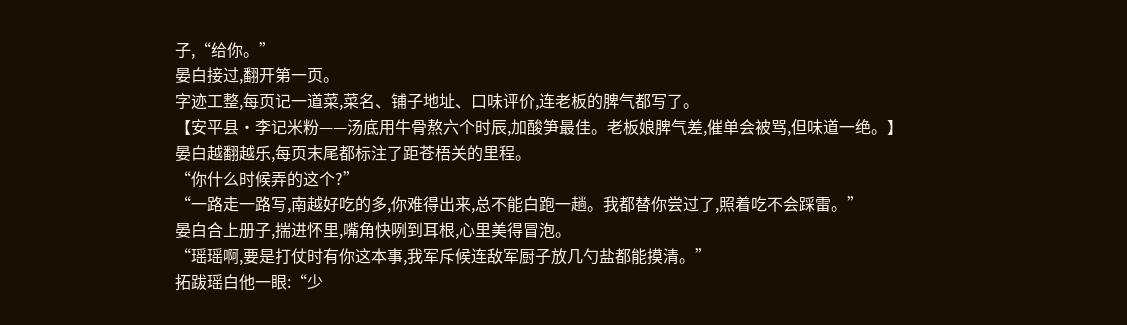子,“给你。”
晏白接过,翻开第一页。
字迹工整,每页记一道菜,菜名、铺子地址、口味评价,连老板的脾气都写了。
【安平县·李记米粉——汤底用牛骨熬六个时辰,加酸笋最佳。老板娘脾气差,催单会被骂,但味道一绝。】
晏白越翻越乐,每页末尾都标注了距苍梧关的里程。
“你什么时候弄的这个?”
“一路走一路写,南越好吃的多,你难得出来,总不能白跑一趟。我都替你尝过了,照着吃不会踩雷。”
晏白合上册子,揣进怀里,嘴角快咧到耳根,心里美得冒泡。
“瑶瑶啊,要是打仗时有你这本事,我军斥候连敌军厨子放几勺盐都能摸清。”
拓跋瑶白他一眼:“少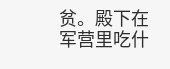贫。殿下在军营里吃什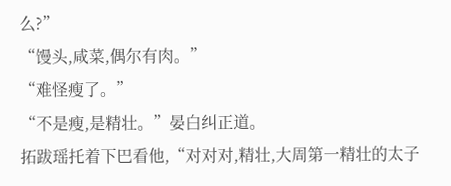么?”
“馒头,咸菜,偶尔有肉。”
“难怪瘦了。”
“不是瘦,是精壮。”晏白纠正道。
拓跋瑶托着下巴看他,“对对对,精壮,大周第一精壮的太子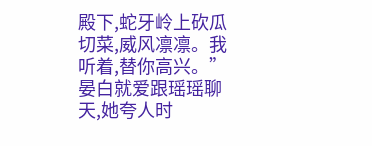殿下,蛇牙岭上砍瓜切菜,威风凛凛。我听着,替你高兴。”
晏白就爱跟瑶瑶聊天,她夸人时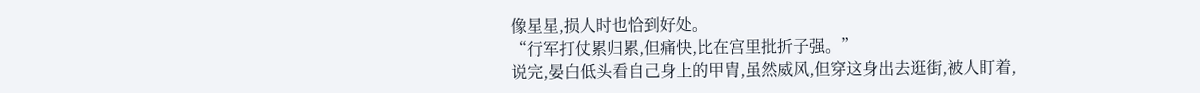像星星,损人时也恰到好处。
“行军打仗累归累,但痛快,比在宫里批折子强。”
说完,晏白低头看自己身上的甲胄,虽然威风,但穿这身出去逛街,被人盯着,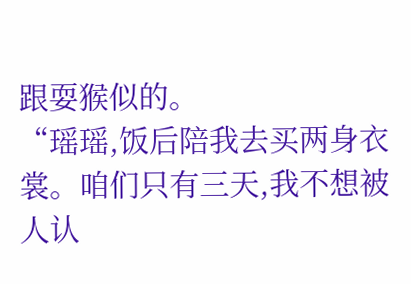跟耍猴似的。
“瑶瑶,饭后陪我去买两身衣裳。咱们只有三天,我不想被人认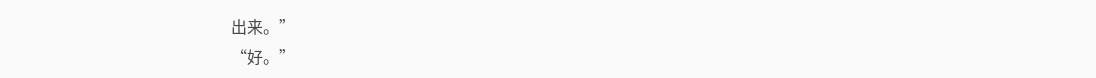出来。”
“好。”